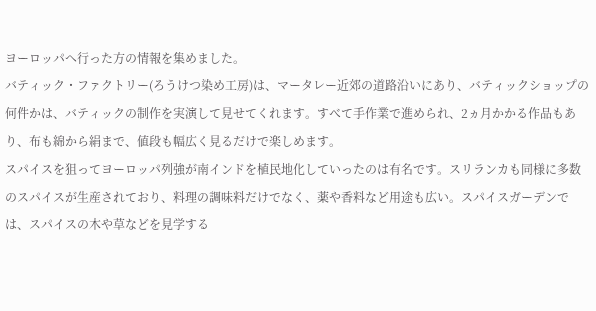ヨーロッパへ行った方の情報を集めました。
バティック・ファクトリー(ろうけつ染め工房)は、マータレー近郊の道路沿いにあり、バティックショップの何件かは、バティックの制作を実演して見せてくれます。すべて手作業で進められ、2ヵ月かかる作品もあり、布も綿から絹まで、値段も幅広く見るだけで楽しめます。
スパイスを狙ってヨーロッパ列強が南インドを植民地化していったのは有名です。スリランカも同様に多数のスパイスが生産されており、料理の調味料だけでなく、薬や香料など用途も広い。スパイスガーデンでは、スパイスの木や草などを見学する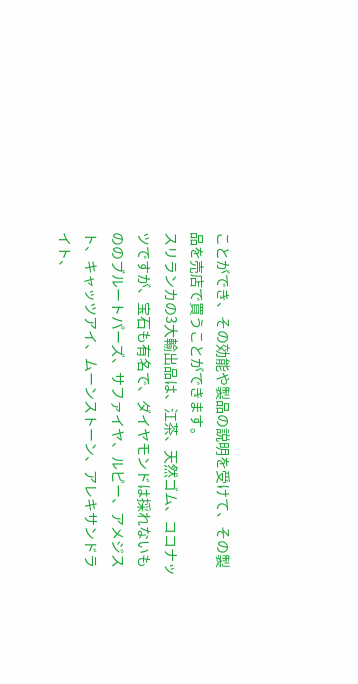ことができ、その効能や製品の説明を受けて、その製品を売店で買うことができます。
スリランカの3大輸出品は、江茶、天然ゴム、ココナッツですが、宝石も有名で、ダイヤモンドは採れないもののブルートパーズ、サファイヤ、ルピー、アメジスト、キャッツアイ、ムーンストーン、アレキサンドライト、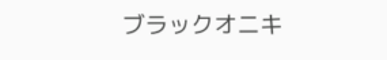ブラックオニキ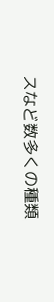スなど数多くの種類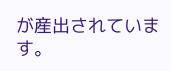が産出されています。